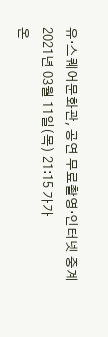유·스퀘어문화관, 공연 무료촬영·인터넷 중계
2021년 03월 11일(목) 21:15 가가
온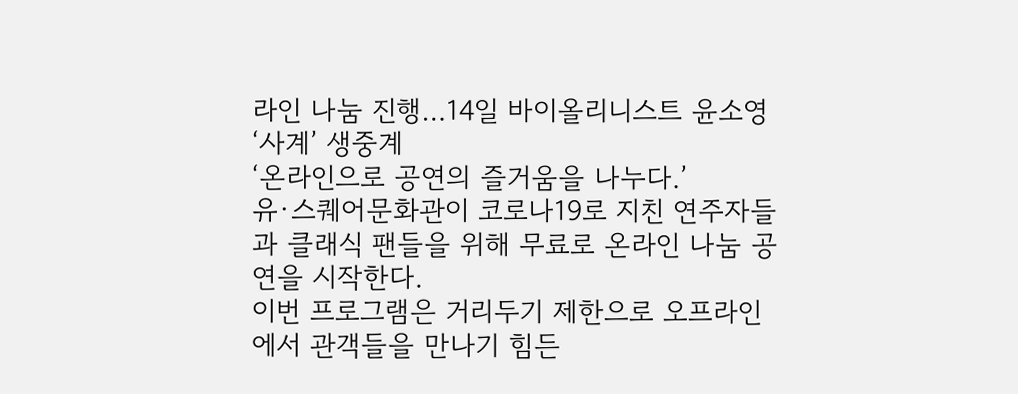라인 나눔 진행…14일 바이올리니스트 윤소영 ‘사계’ 생중계
‘온라인으로 공연의 즐거움을 나누다.’
유·스퀘어문화관이 코로나19로 지친 연주자들과 클래식 팬들을 위해 무료로 온라인 나눔 공연을 시작한다.
이번 프로그램은 거리두기 제한으로 오프라인에서 관객들을 만나기 힘든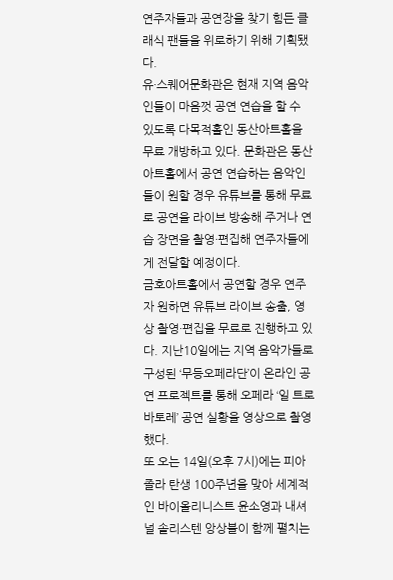연주자들과 공연장을 찾기 힘든 클래식 팬들을 위로하기 위해 기획됐다.
유·스퀘어문화관은 현재 지역 음악인들이 마음껏 공연 연습을 할 수 있도록 다목적홀인 동산아트홀을 무료 개방하고 있다. 문화관은 동산아트홀에서 공연 연습하는 음악인들이 원할 경우 유튜브를 통해 무료로 공연을 라이브 방송해 주거나 연습 장면을 촬영·편집해 연주자들에게 전달할 예정이다.
금호아트홀에서 공연할 경우 연주자 원하면 유튜브 라이브 송출, 영상 촬영·편집을 무료로 진행하고 있다. 지난10일에는 지역 음악가들로 구성된 ‘무등오페라단’이 온라인 공연 프로젝트를 통해 오페라 ‘일 트로바토레’ 공연 실황을 영상으로 촬영했다.
또 오는 14일(오후 7시)에는 피아졸라 탄생 100주년을 맞아 세계적인 바이올리니스트 윤소영과 내셔널 솔리스텐 앙상블이 함께 펼치는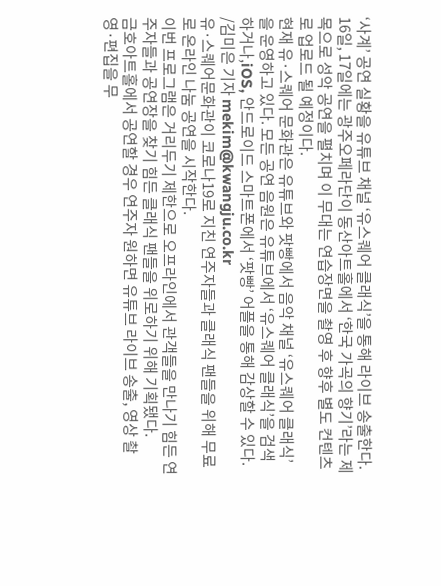‘사계’ 공연 실황을 유튜브 채널 ‘유스퀘어 클래식’을 통해 라이브 송출한다. 16일, 17일에는 광주오페라단이 동산아트홀에서 ‘한국 가곡의 향기’라는 제목으로 성악 공연을 펼치며 이 무대는 연습장면을 촬영 후 향후 별도 컨텐츠로 업로드 될 예정이다.
현재 유·스퀘어 문화관은 유튜브와 팟빵에서 음악 채널 ‘유스퀘어 클래식’을 운영하고 있다. 모든 공연 음원은 유튜브에서 ‘유스퀘어 클래식’을 검색하거나,iOS, 안드로이드 스마트폰에서 ‘팟빵’ 어플을 통해 감상할 수 있다.
/김미은 기자 mekim@kwangju.co.kr
유·스퀘어문화관이 코로나19로 지친 연주자들과 클래식 팬들을 위해 무료로 온라인 나눔 공연을 시작한다.
이번 프로그램은 거리두기 제한으로 오프라인에서 관객들을 만나기 힘든 연주자들과 공연장을 찾기 힘든 클래식 팬들을 위로하기 위해 기획됐다.
금호아트홀에서 공연할 경우 연주자 원하면 유튜브 라이브 송출, 영상 촬영·편집을 무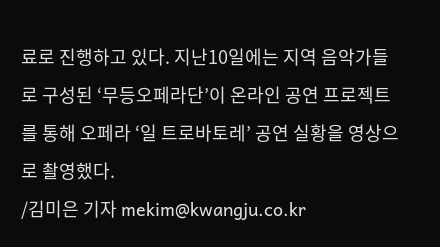료로 진행하고 있다. 지난10일에는 지역 음악가들로 구성된 ‘무등오페라단’이 온라인 공연 프로젝트를 통해 오페라 ‘일 트로바토레’ 공연 실황을 영상으로 촬영했다.
/김미은 기자 mekim@kwangju.co.kr